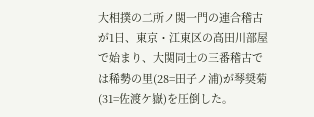大相撲の二所ノ関一門の連合稽古が1日、東京・江東区の高田川部屋で始まり、大関同士の三番稽古では稀勢の里(28=田子ノ浦)が琴奨菊(31=佐渡ケ嶽)を圧倒した。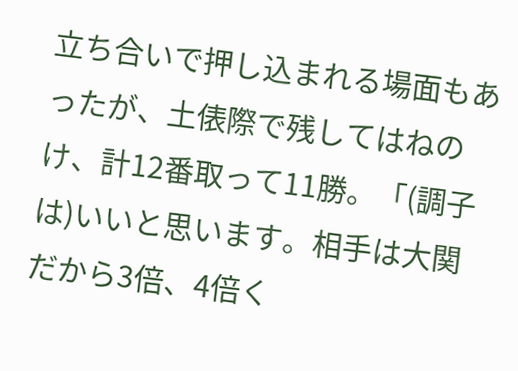立ち合いで押し込まれる場面もあったが、土俵際で残してはねのけ、計12番取って11勝。「(調子は)いいと思います。相手は大関だから3倍、4倍く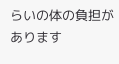らいの体の負担があります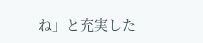ね」と充実した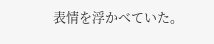表情を浮かべていた。